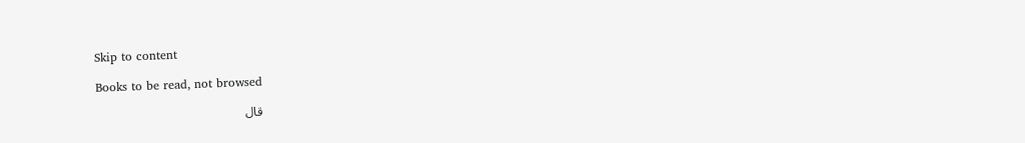Skip to content

Books to be read, not browsed

قال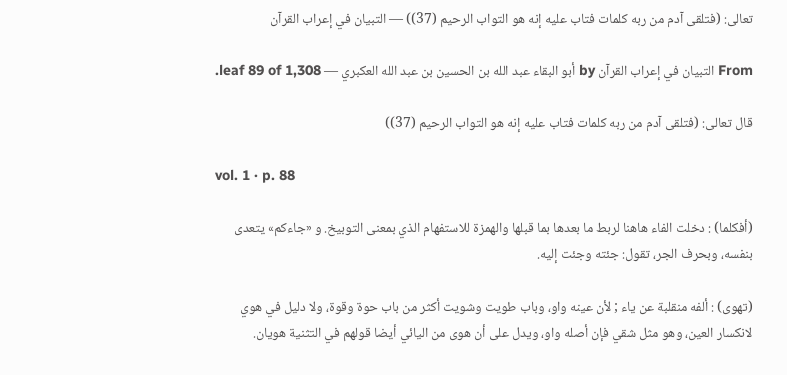تعالى: (فتلقى آدم من ربه كلمات فتاب عليه إنه هو التواب الرحيم (37)) — التبيان في إعراب القرآن

From التبيان في إعراب القرآن by أبو البقاء عبد الله بن الحسين بن عبد الله العكبري — leaf 89 of 1,308.

قال تعالى: (فتلقى آدم من ربه كلمات فتاب عليه إنه هو التواب الرحيم (37))

vol. 1 · p. 88

(أفكلما) : دخلت الفاء هاهنا لربط ما بعدها بما قبلها والهمزة للاستفهام الذي بمعنى التوبيخ. و «جاءكم» يتعدى بنفسه، وبحرف الجر، تقول: جئته وجئت إليه.

(تهوى) : ألفه منقلبة عن ياء ; لأن عينه واو، وباب طويت وشويت أكثر من باب حوة وقوة، ولا دليل في هوي لانكسار العين، وهو مثل شقي فإن أصله واو، ويدل على أن هوى من اليائي أيضا قولهم في التثنية هويان.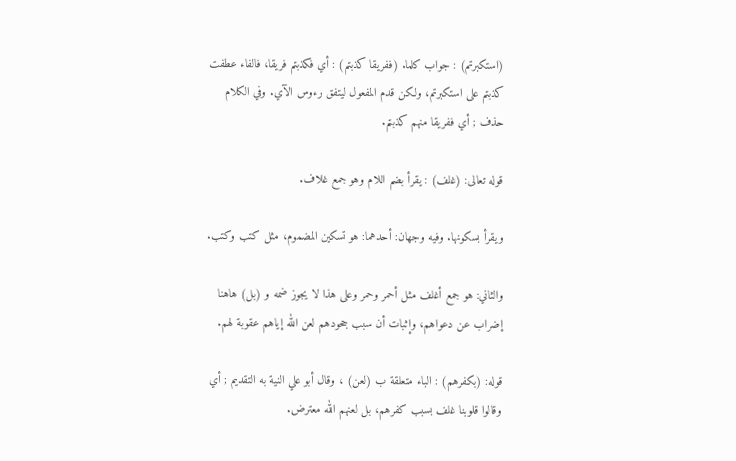(استكبرتم) : جواب كلما. (ففريقا كذبتم) : أي فكذبتم فريقا، فالفاء عطفت كذبتم على استكبرتم، ولكن قدم المفعول ليتفق رءوس الآي. وفي الكلام حذف ; أي ففريقا منهم كذبتم.

قوله تعالى: (غلف) : يقرأ بضم اللام وهو جمع غلاف.

ويقرأ بسكونها. وفيه وجهان: أحدهما: هو تسكين المضموم، مثل كتب وكتب.

والثاني: هو جمع أغلف مثل أحمر وحمر وعلى هذا لا يجوز ضمه و (بل) هاهنا إضراب عن دعواهم، وإثبات أن سبب جحودهم لعن الله إياهم عقوبة لهم.

قوله: (بكفرهم) : الباء متعلقة ب (لعن) ، وقال أبو علي النية به التقديم ; أي وقالوا قلوبنا غلف بسبب كفرهم، بل لعنهم الله معترض.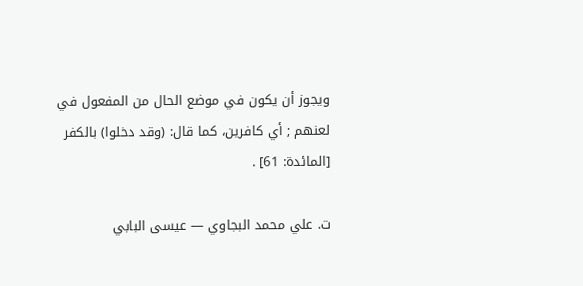ويجوز أن يكون في موضع الحال من المفعول في لعنهم ; أي كافرين، كما قال: (وقد دخلوا) بالكفر [المائدة: 61] .

ت. علي محمد البجاوي — عيسى البابي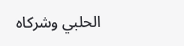الحلبي وشركاه